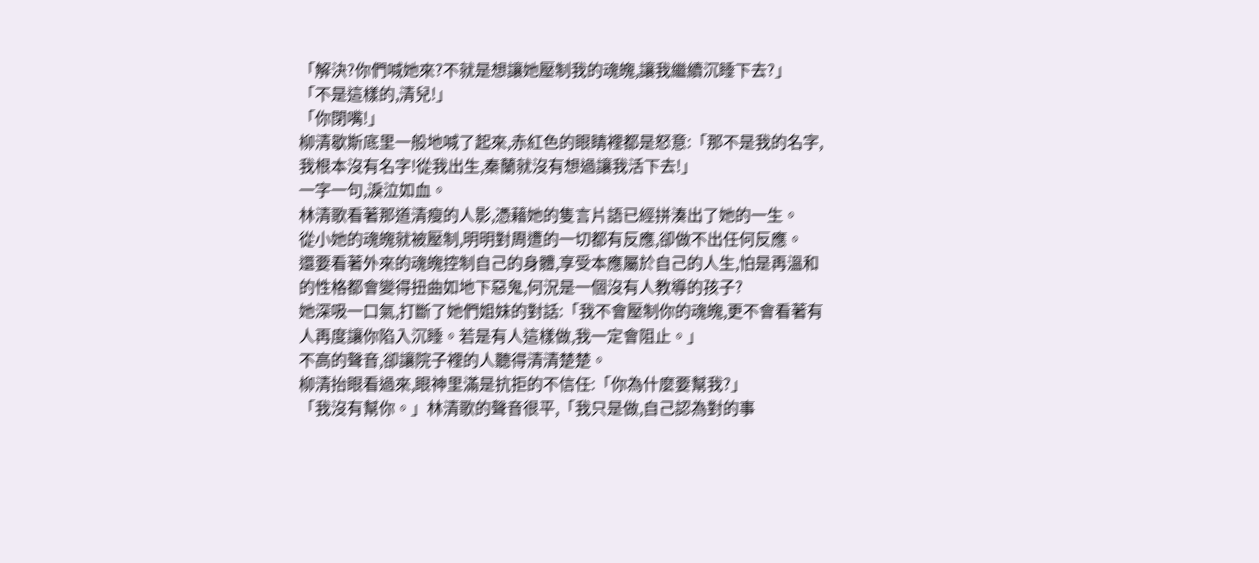「解決?你們喊她來?不就是想讓她壓制我的魂魄,讓我繼續沉睡下去?」
「不是這樣的,清兒!」
「你閉嘴!」
柳清歇斯底里一般地喊了起來,赤紅色的眼睛裡都是怒意:「那不是我的名字,我根本沒有名字!從我出生,秦蘭就沒有想過讓我活下去!」
一字一句,淚泣如血。
林清歌看著那道清瘦的人影,憑藉她的隻言片語已經拼湊出了她的一生。
從小她的魂魄就被壓制,明明對周遭的一切都有反應,卻做不出任何反應。
還要看著外來的魂魄控制自己的身體,享受本應屬於自己的人生,怕是再溫和的性格都會變得扭曲如地下惡鬼,何況是一個沒有人教導的孩子?
她深吸一口氣,打斷了她們姐妹的對話:「我不會壓制你的魂魄,更不會看著有人再度讓你陷入沉睡。若是有人這樣做,我一定會阻止。」
不高的聲音,卻讓院子裡的人聽得清清楚楚。
柳清抬眼看過來,眼神里滿是抗拒的不信任:「你為什麼要幫我?」
「我沒有幫你。」林清歌的聲音很平,「我只是做,自己認為對的事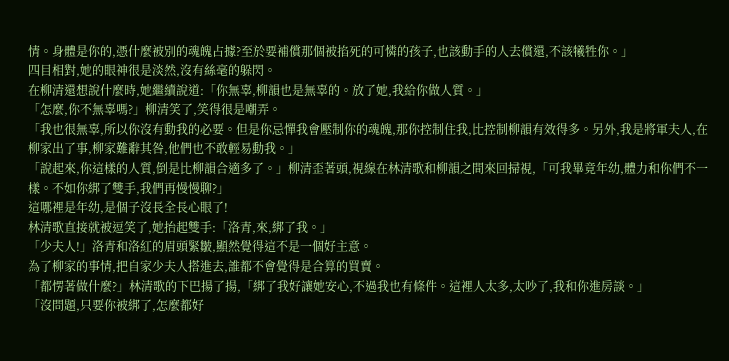情。身體是你的,憑什麼被別的魂魄占據?至於要補償那個被掐死的可憐的孩子,也該動手的人去償還,不該犧牲你。」
四目相對,她的眼神很是淡然,沒有絲毫的躲閃。
在柳清還想說什麼時,她繼續說道:「你無辜,柳韻也是無辜的。放了她,我給你做人質。」
「怎麼,你不無辜嗎?」柳清笑了,笑得很是嘲弄。
「我也很無辜,所以你沒有動我的必要。但是你忌憚我會壓制你的魂魄,那你控制住我,比控制柳韻有效得多。另外,我是將軍夫人,在柳家出了事,柳家難辭其咎,他們也不敢輕易動我。」
「說起來,你這樣的人質,倒是比柳韻合適多了。」柳清歪著頭,視線在林清歌和柳韻之間來回掃視,「可我畢竟年幼,體力和你們不一樣。不如你綁了雙手,我們再慢慢聊?」
這哪裡是年幼,是個子沒長全長心眼了!
林清歌直接就被逗笑了,她抬起雙手:「洛青,來,綁了我。」
「少夫人!」洛青和洛紅的眉頭緊皺,顯然覺得這不是一個好主意。
為了柳家的事情,把自家少夫人搭進去,誰都不會覺得是合算的買賣。
「都愣著做什麼?」林清歌的下巴揚了揚,「綁了我好讓她安心,不過我也有條件。這裡人太多,太吵了,我和你進房談。」
「沒問題,只要你被綁了,怎麼都好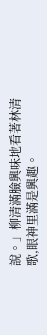說。」柳清滿臉興味地看著林清歌,眼神里滿是興趣。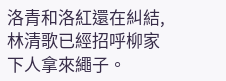洛青和洛紅還在糾結,林清歌已經招呼柳家下人拿來繩子。